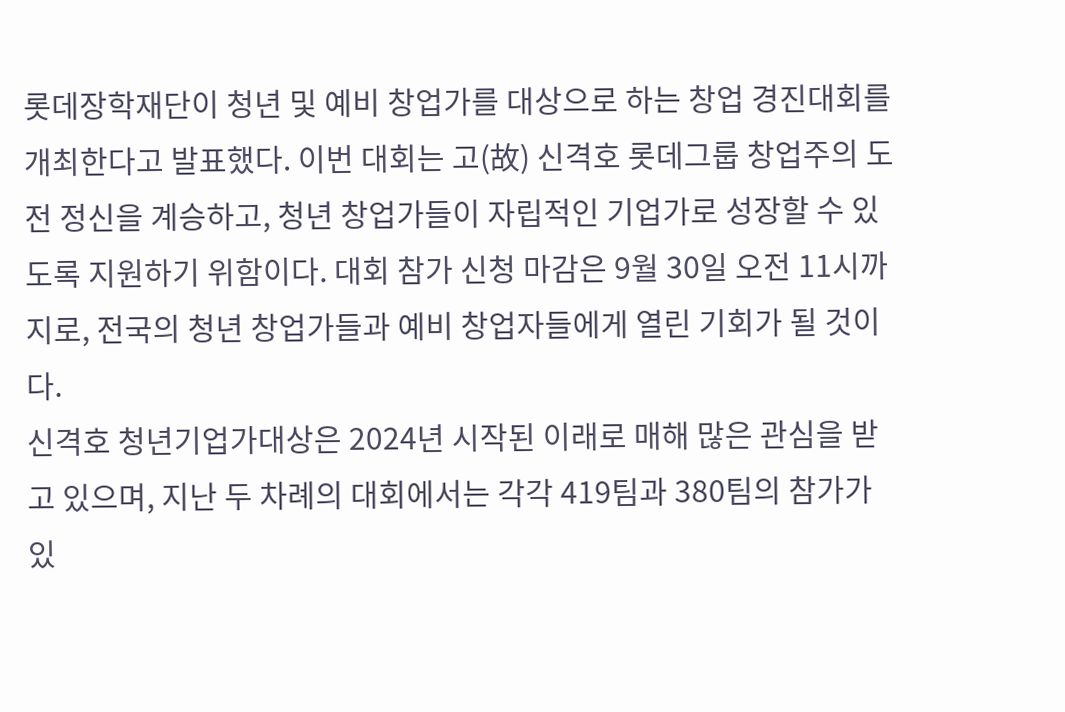롯데장학재단이 청년 및 예비 창업가를 대상으로 하는 창업 경진대회를 개최한다고 발표했다. 이번 대회는 고(故) 신격호 롯데그룹 창업주의 도전 정신을 계승하고, 청년 창업가들이 자립적인 기업가로 성장할 수 있도록 지원하기 위함이다. 대회 참가 신청 마감은 9월 30일 오전 11시까지로, 전국의 청년 창업가들과 예비 창업자들에게 열린 기회가 될 것이다.
신격호 청년기업가대상은 2024년 시작된 이래로 매해 많은 관심을 받고 있으며, 지난 두 차례의 대회에서는 각각 419팀과 380팀의 참가가 있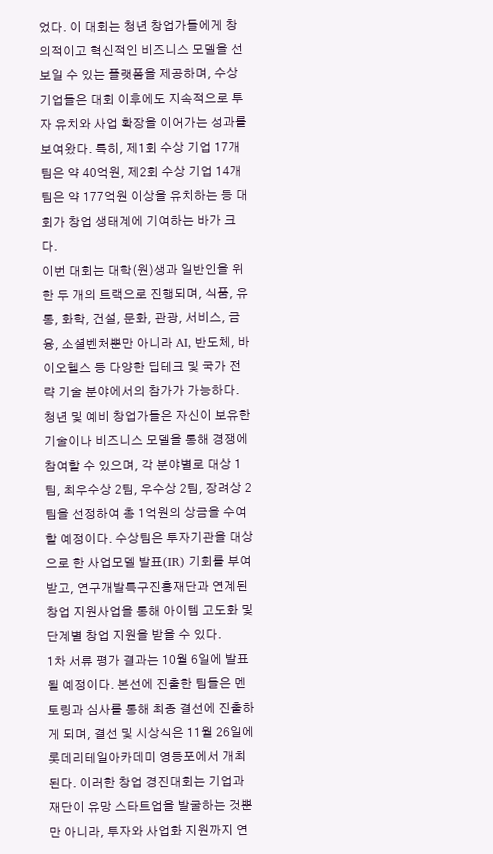었다. 이 대회는 청년 창업가들에게 창의적이고 혁신적인 비즈니스 모델을 선보일 수 있는 플랫폼을 제공하며, 수상 기업들은 대회 이후에도 지속적으로 투자 유치와 사업 확장을 이어가는 성과를 보여왔다. 특히, 제1회 수상 기업 17개 팀은 약 40억원, 제2회 수상 기업 14개 팀은 약 177억원 이상을 유치하는 등 대회가 창업 생태계에 기여하는 바가 크다.
이번 대회는 대학(원)생과 일반인을 위한 두 개의 트랙으로 진행되며, 식품, 유통, 화학, 건설, 문화, 관광, 서비스, 금융, 소셜벤처뿐만 아니라 AI, 반도체, 바이오헬스 등 다양한 딥테크 및 국가 전략 기술 분야에서의 참가가 가능하다. 청년 및 예비 창업가들은 자신이 보유한 기술이나 비즈니스 모델을 통해 경쟁에 참여할 수 있으며, 각 분야별로 대상 1팀, 최우수상 2팀, 우수상 2팀, 장려상 2팀을 선정하여 총 1억원의 상금을 수여할 예정이다. 수상팀은 투자기관을 대상으로 한 사업모델 발표(IR) 기회를 부여받고, 연구개발특구진흥재단과 연계된 창업 지원사업을 통해 아이템 고도화 및 단계별 창업 지원을 받을 수 있다.
1차 서류 평가 결과는 10월 6일에 발표될 예정이다. 본선에 진출한 팀들은 멘토링과 심사를 통해 최종 결선에 진출하게 되며, 결선 및 시상식은 11월 26일에 롯데리테일아카데미 영등포에서 개최된다. 이러한 창업 경진대회는 기업과 재단이 유망 스타트업을 발굴하는 것뿐만 아니라, 투자와 사업화 지원까지 연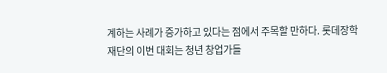계하는 사례가 증가하고 있다는 점에서 주목할 만하다. 롯데장학재단의 이번 대회는 청년 창업가들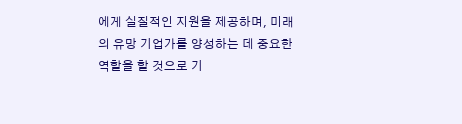에게 실질적인 지원을 제공하며, 미래의 유망 기업가를 양성하는 데 중요한 역할을 할 것으로 기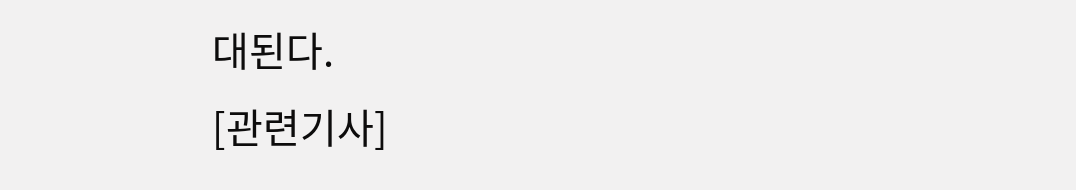대된다.
[관련기사]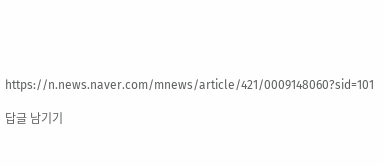https://n.news.naver.com/mnews/article/421/0009148060?sid=101

답글 남기기